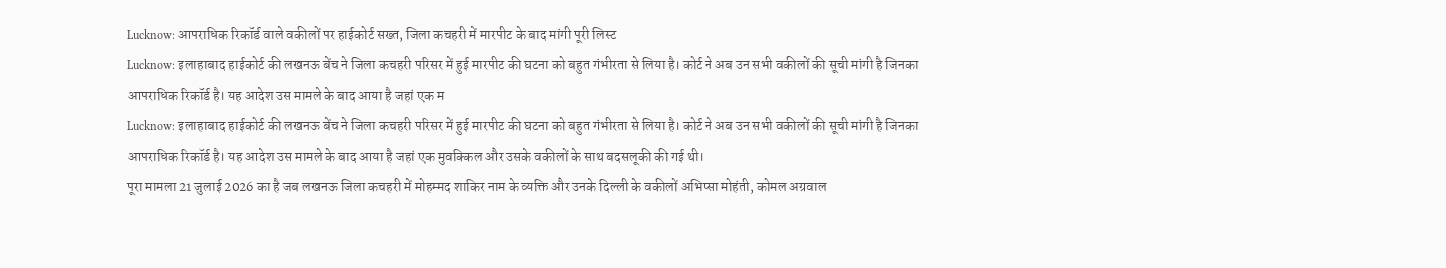Lucknow: आपराधिक रिकॉर्ड वाले वकीलों पर हाईकोर्ट सख्त, जिला कचहरी में मारपीट के बाद मांगी पूरी लिस्ट
Lucknow: इलाहाबाद हाईकोर्ट की लखनऊ बेंच ने जिला कचहरी परिसर में हुई मारपीट की घटना को बहुत गंभीरता से लिया है। कोर्ट ने अब उन सभी वकीलों की सूची मांगी है जिनका आपराधिक रिकॉर्ड है। यह आदेश उस मामले के बाद आया है जहां एक म
Lucknow: इलाहाबाद हाईकोर्ट की लखनऊ बेंच ने जिला कचहरी परिसर में हुई मारपीट की घटना को बहुत गंभीरता से लिया है। कोर्ट ने अब उन सभी वकीलों की सूची मांगी है जिनका आपराधिक रिकॉर्ड है। यह आदेश उस मामले के बाद आया है जहां एक मुवक्किल और उसके वकीलों के साथ बदसलूकी की गई थी।
पूरा मामला 21 जुलाई 2026 का है जब लखनऊ जिला कचहरी में मोहम्मद शाकिर नाम के व्यक्ति और उनके दिल्ली के वकीलों अभिप्सा मोहंती, कोमल अग्रवाल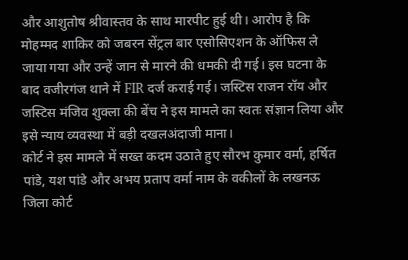और आशुतोष श्रीवास्तव के साथ मारपीट हुई थी। आरोप है कि मोहम्मद शाकिर को जबरन सेंट्रल बार एसोसिएशन के ऑफिस ले जाया गया और उन्हें जान से मारने की धमकी दी गई। इस घटना के बाद वजीरगंज थाने में FIR दर्ज कराई गई। जस्टिस राजन रॉय और जस्टिस मंजिव शुक्ला की बेंच ने इस मामले का स्वतः संज्ञान लिया और इसे न्याय व्यवस्था में बड़ी दखलअंदाजी माना।
कोर्ट ने इस मामले में सख्त कदम उठाते हुए सौरभ कुमार वर्मा, हर्षित पांडे, यश पांडे और अभय प्रताप वर्मा नाम के वकीलों के लखनऊ जिला कोर्ट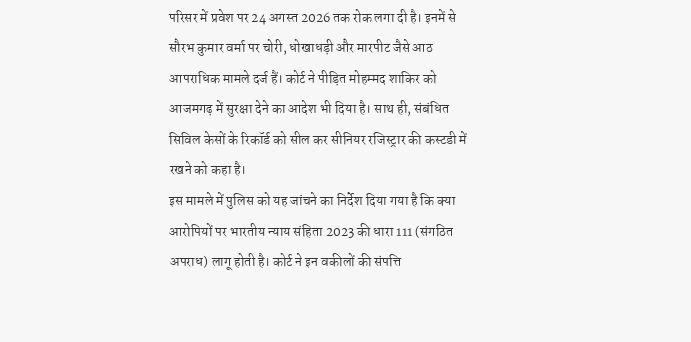परिसर में प्रवेश पर 24 अगस्त 2026 तक रोक लगा दी है। इनमें से सौरभ कुमार वर्मा पर चोरी, धोखाधड़ी और मारपीट जैसे आठ आपराधिक मामले दर्ज हैं। कोर्ट ने पीड़ित मोहम्मद शाकिर को आजमगढ़ में सुरक्षा देने का आदेश भी दिया है। साथ ही, संबंधित सिविल केसों के रिकॉर्ड को सील कर सीनियर रजिस्ट्रार की कस्टडी में रखने को कहा है।
इस मामले में पुलिस को यह जांचने का निर्देश दिया गया है कि क्या आरोपियों पर भारतीय न्याय संहिता 2023 की धारा 111 (संगठित अपराध) लागू होती है। कोर्ट ने इन वकीलों की संपत्ति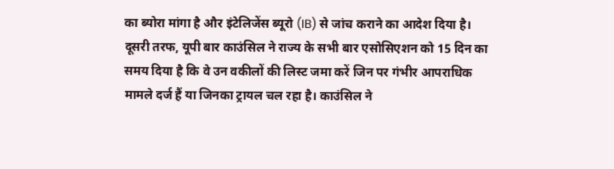का ब्योरा मांगा है और इंटेलिजेंस ब्यूरो (IB) से जांच कराने का आदेश दिया है।
दूसरी तरफ, यूपी बार काउंसिल ने राज्य के सभी बार एसोसिएशन को 15 दिन का समय दिया है कि वे उन वकीलों की लिस्ट जमा करें जिन पर गंभीर आपराधिक मामले दर्ज हैं या जिनका ट्रायल चल रहा है। काउंसिल ने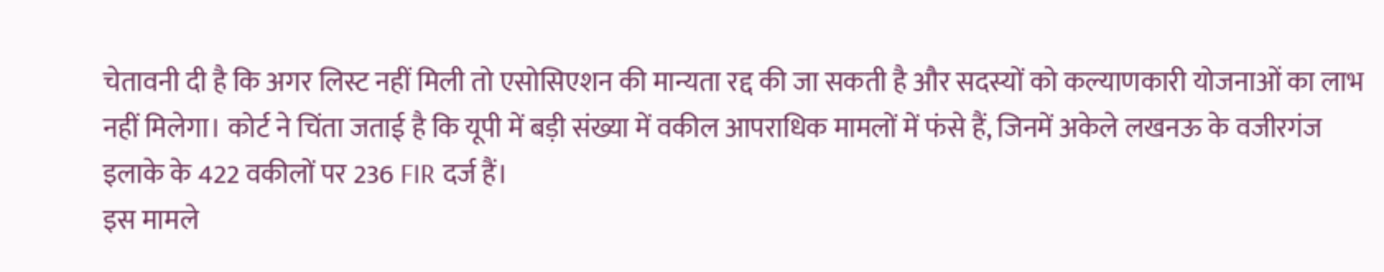चेतावनी दी है कि अगर लिस्ट नहीं मिली तो एसोसिएशन की मान्यता रद्द की जा सकती है और सदस्यों को कल्याणकारी योजनाओं का लाभ नहीं मिलेगा। कोर्ट ने चिंता जताई है कि यूपी में बड़ी संख्या में वकील आपराधिक मामलों में फंसे हैं, जिनमें अकेले लखनऊ के वजीरगंज इलाके के 422 वकीलों पर 236 FIR दर्ज हैं।
इस मामले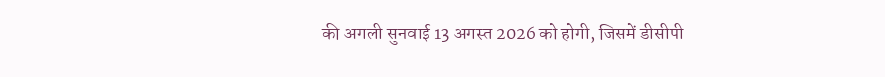की अगली सुनवाई 13 अगस्त 2026 को होगी, जिसमें डीसीपी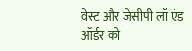वेस्ट और जेसीपी लॉ एंड ऑर्डर को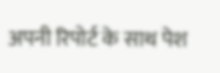अपनी रिपोर्ट के साथ पेश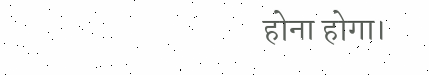होना होगा।